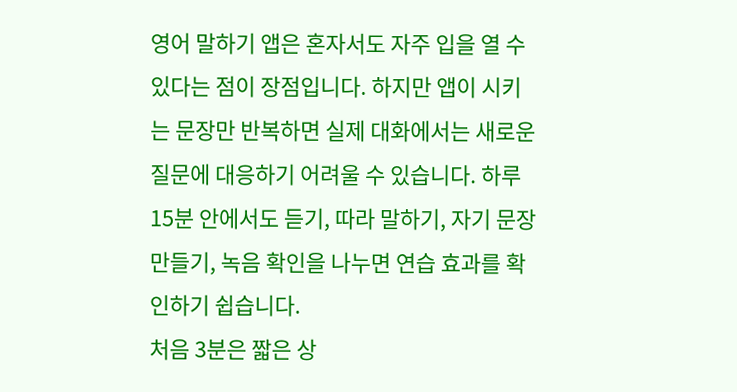영어 말하기 앱은 혼자서도 자주 입을 열 수 있다는 점이 장점입니다. 하지만 앱이 시키는 문장만 반복하면 실제 대화에서는 새로운 질문에 대응하기 어려울 수 있습니다. 하루 15분 안에서도 듣기, 따라 말하기, 자기 문장 만들기, 녹음 확인을 나누면 연습 효과를 확인하기 쉽습니다.
처음 3분은 짧은 상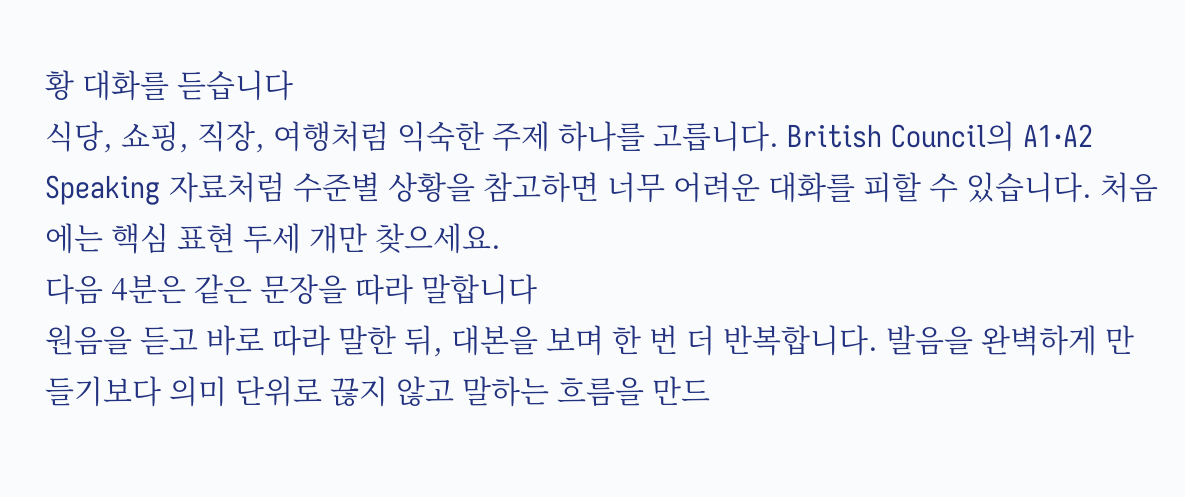황 대화를 듣습니다
식당, 쇼핑, 직장, 여행처럼 익숙한 주제 하나를 고릅니다. British Council의 A1·A2 Speaking 자료처럼 수준별 상황을 참고하면 너무 어려운 대화를 피할 수 있습니다. 처음에는 핵심 표현 두세 개만 찾으세요.
다음 4분은 같은 문장을 따라 말합니다
원음을 듣고 바로 따라 말한 뒤, 대본을 보며 한 번 더 반복합니다. 발음을 완벽하게 만들기보다 의미 단위로 끊지 않고 말하는 흐름을 만드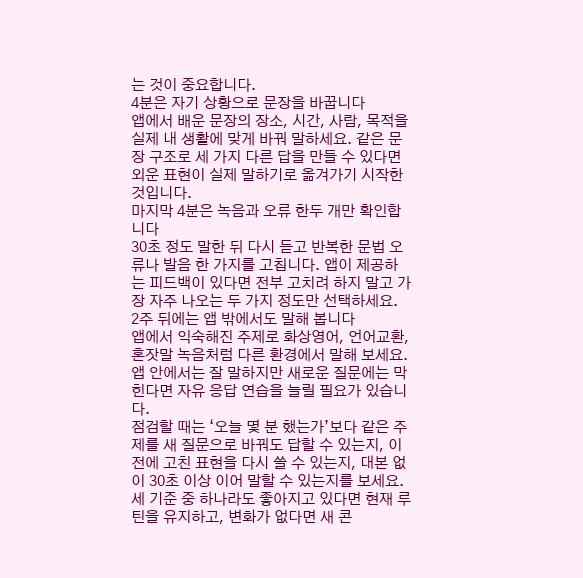는 것이 중요합니다.
4분은 자기 상황으로 문장을 바꿉니다
앱에서 배운 문장의 장소, 시간, 사람, 목적을 실제 내 생활에 맞게 바꿔 말하세요. 같은 문장 구조로 세 가지 다른 답을 만들 수 있다면 외운 표현이 실제 말하기로 옮겨가기 시작한 것입니다.
마지막 4분은 녹음과 오류 한두 개만 확인합니다
30초 정도 말한 뒤 다시 듣고 반복한 문법 오류나 발음 한 가지를 고칩니다. 앱이 제공하는 피드백이 있다면 전부 고치려 하지 말고 가장 자주 나오는 두 가지 정도만 선택하세요.
2주 뒤에는 앱 밖에서도 말해 봅니다
앱에서 익숙해진 주제로 화상영어, 언어교환, 혼잣말 녹음처럼 다른 환경에서 말해 보세요. 앱 안에서는 잘 말하지만 새로운 질문에는 막힌다면 자유 응답 연습을 늘릴 필요가 있습니다.
점검할 때는 ‘오늘 몇 분 했는가’보다 같은 주제를 새 질문으로 바꿔도 답할 수 있는지, 이전에 고친 표현을 다시 쓸 수 있는지, 대본 없이 30초 이상 이어 말할 수 있는지를 보세요. 세 기준 중 하나라도 좋아지고 있다면 현재 루틴을 유지하고, 변화가 없다면 새 콘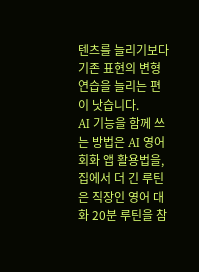텐츠를 늘리기보다 기존 표현의 변형 연습을 늘리는 편이 낫습니다.
AI 기능을 함께 쓰는 방법은 AI 영어 회화 앱 활용법을, 집에서 더 긴 루틴은 직장인 영어 대화 20분 루틴을 참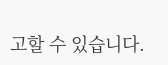고할 수 있습니다.